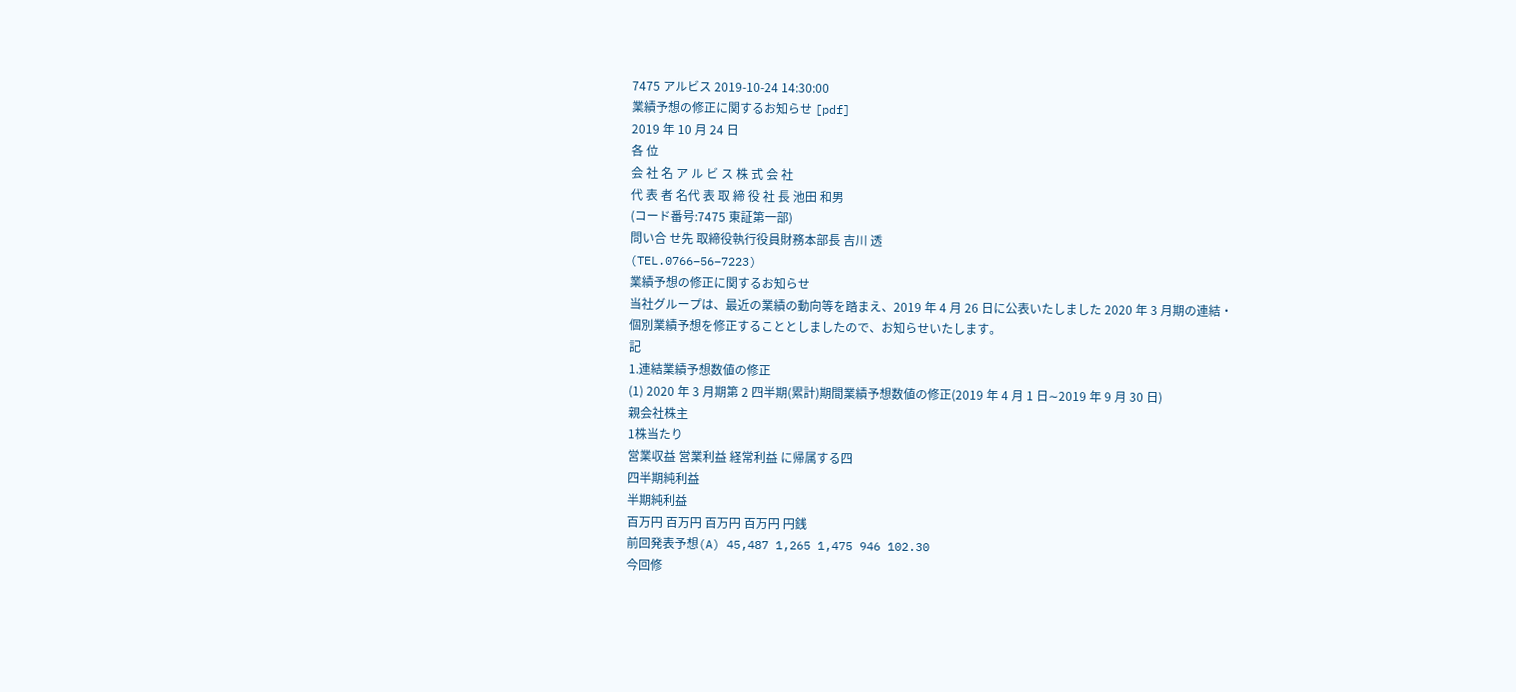7475 アルビス 2019-10-24 14:30:00
業績予想の修正に関するお知らせ [pdf]
2019 年 10 月 24 日
各 位
会 社 名 ア ル ビ ス 株 式 会 社
代 表 者 名代 表 取 締 役 社 長 池田 和男
(コード番号:7475 東証第一部)
問い合 せ先 取締役執行役員財務本部長 吉川 透
(TEL.0766−56−7223)
業績予想の修正に関するお知らせ
当社グループは、最近の業績の動向等を踏まえ、2019 年 4 月 26 日に公表いたしました 2020 年 3 月期の連結・
個別業績予想を修正することとしましたので、お知らせいたします。
記
1.連結業績予想数値の修正
(1) 2020 年 3 月期第 2 四半期(累計)期間業績予想数値の修正(2019 年 4 月 1 日∼2019 年 9 月 30 日)
親会社株主
1株当たり
営業収益 営業利益 経常利益 に帰属する四
四半期純利益
半期純利益
百万円 百万円 百万円 百万円 円銭
前回発表予想(A) 45,487 1,265 1,475 946 102.30
今回修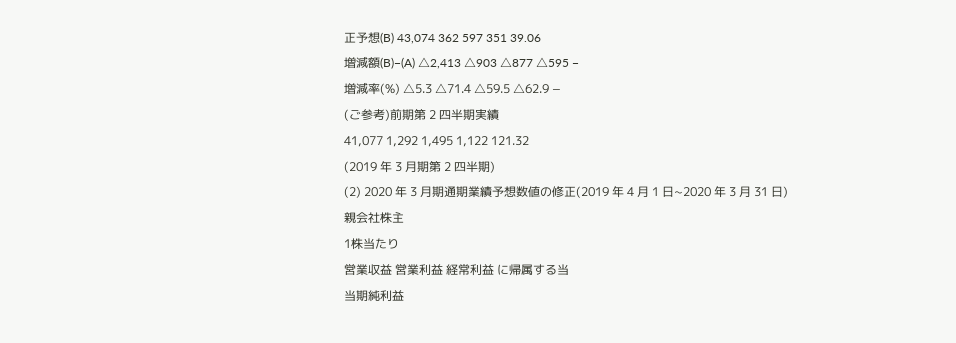正予想(B) 43,074 362 597 351 39.06
増減額(B)−(A) △2,413 △903 △877 △595 −
増減率(%) △5.3 △71.4 △59.5 △62.9 −
(ご参考)前期第 2 四半期実績
41,077 1,292 1,495 1,122 121.32
(2019 年 3 月期第 2 四半期)
(2) 2020 年 3 月期通期業績予想数値の修正(2019 年 4 月 1 日∼2020 年 3 月 31 日)
親会社株主
1株当たり
営業収益 営業利益 経常利益 に帰属する当
当期純利益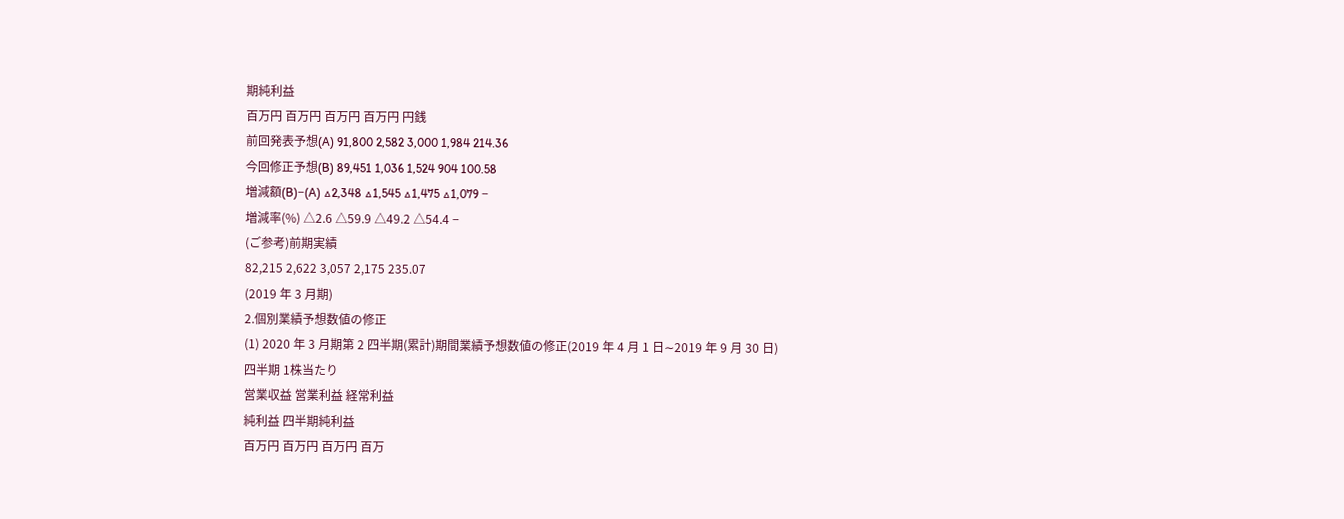期純利益
百万円 百万円 百万円 百万円 円銭
前回発表予想(A) 91,800 2,582 3,000 1,984 214.36
今回修正予想(B) 89,451 1,036 1,524 904 100.58
増減額(B)−(A) △2,348 △1,545 △1,475 △1,079 −
増減率(%) △2.6 △59.9 △49.2 △54.4 −
(ご参考)前期実績
82,215 2,622 3,057 2,175 235.07
(2019 年 3 月期)
2.個別業績予想数値の修正
(1) 2020 年 3 月期第 2 四半期(累計)期間業績予想数値の修正(2019 年 4 月 1 日∼2019 年 9 月 30 日)
四半期 1株当たり
営業収益 営業利益 経常利益
純利益 四半期純利益
百万円 百万円 百万円 百万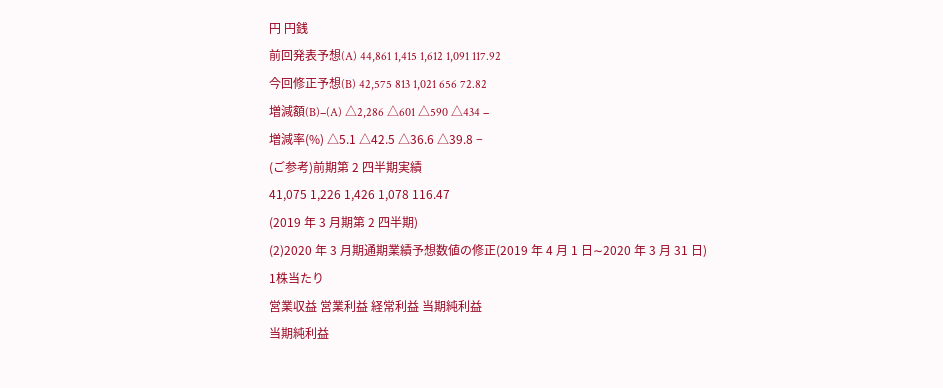円 円銭
前回発表予想(A) 44,861 1,415 1,612 1,091 117.92
今回修正予想(B) 42,575 813 1,021 656 72.82
増減額(B)−(A) △2,286 △601 △590 △434 −
増減率(%) △5.1 △42.5 △36.6 △39.8 −
(ご参考)前期第 2 四半期実績
41,075 1,226 1,426 1,078 116.47
(2019 年 3 月期第 2 四半期)
(2)2020 年 3 月期通期業績予想数値の修正(2019 年 4 月 1 日∼2020 年 3 月 31 日)
1株当たり
営業収益 営業利益 経常利益 当期純利益
当期純利益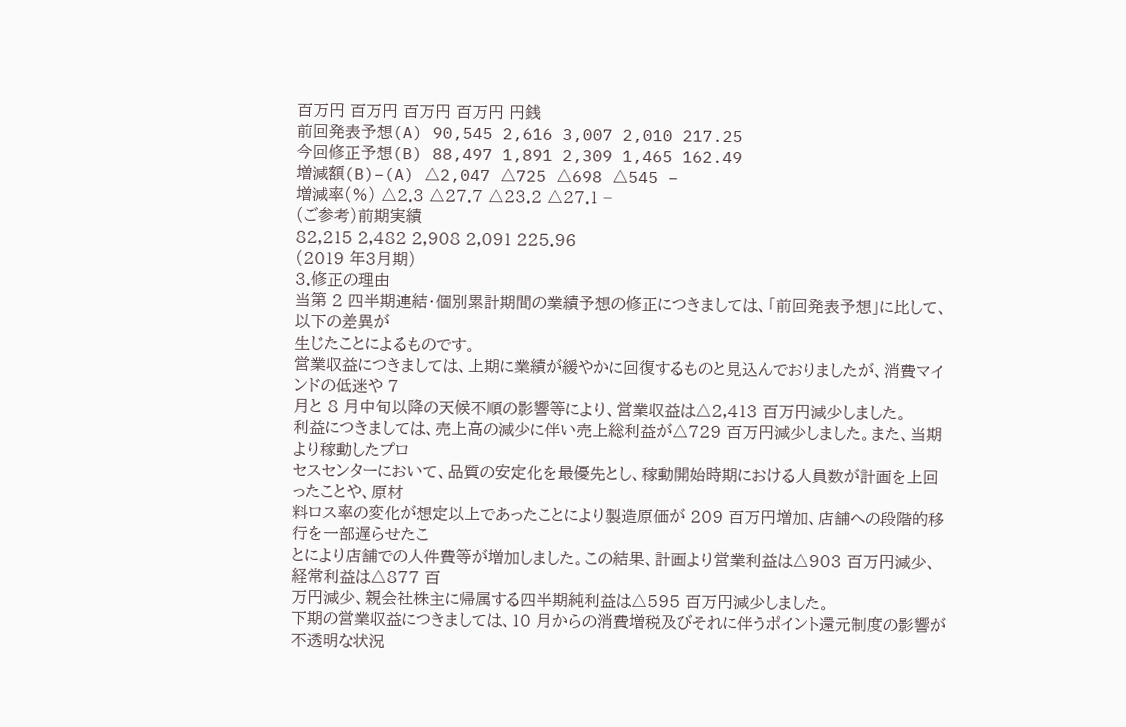百万円 百万円 百万円 百万円 円銭
前回発表予想(A) 90,545 2,616 3,007 2,010 217.25
今回修正予想(B) 88,497 1,891 2,309 1,465 162.49
増減額(B)−(A) △2,047 △725 △698 △545 −
増減率(%) △2.3 △27.7 △23.2 △27.1 −
(ご参考)前期実績
82,215 2,482 2,908 2,091 225.96
(2019 年3月期)
3.修正の理由
当第 2 四半期連結・個別累計期間の業績予想の修正につきましては、「前回発表予想」に比して、以下の差異が
生じたことによるものです。
営業収益につきましては、上期に業績が緩やかに回復するものと見込んでおりましたが、消費マインドの低迷や 7
月と 8 月中旬以降の天候不順の影響等により、営業収益は△2,413 百万円減少しました。
利益につきましては、売上高の減少に伴い売上総利益が△729 百万円減少しました。また、当期より稼動したプロ
セスセンターにおいて、品質の安定化を最優先とし、稼動開始時期における人員数が計画を上回ったことや、原材
料ロス率の変化が想定以上であったことにより製造原価が 209 百万円増加、店舗への段階的移行を一部遅らせたこ
とにより店舗での人件費等が増加しました。この結果、計画より営業利益は△903 百万円減少、経常利益は△877 百
万円減少、親会社株主に帰属する四半期純利益は△595 百万円減少しました。
下期の営業収益につきましては、10 月からの消費増税及びそれに伴うポイント還元制度の影響が不透明な状況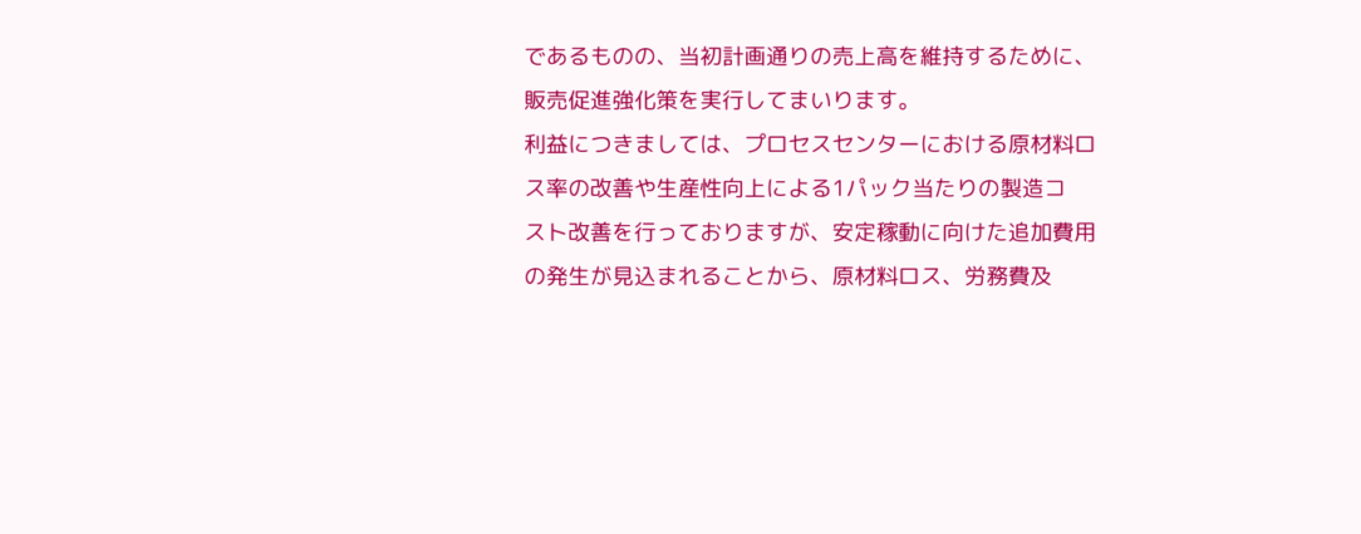であるものの、当初計画通りの売上高を維持するために、販売促進強化策を実行してまいります。
利益につきましては、プロセスセンターにおける原材料ロス率の改善や生産性向上による1パック当たりの製造コ
スト改善を行っておりますが、安定稼動に向けた追加費用の発生が見込まれることから、原材料ロス、労務費及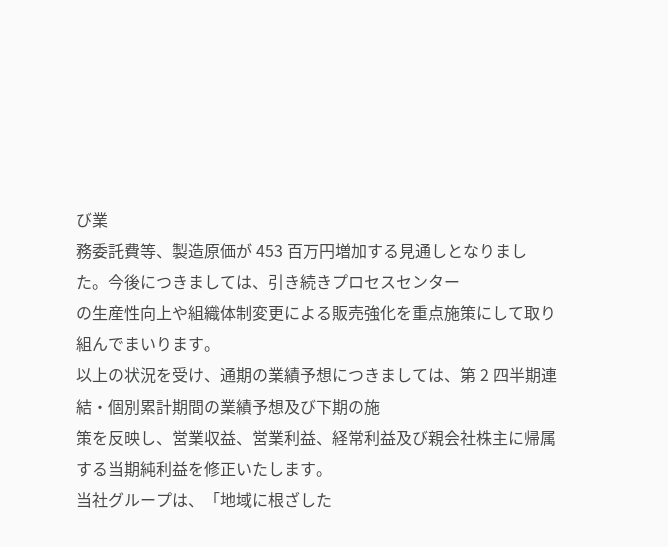び業
務委託費等、製造原価が 453 百万円増加する見通しとなりました。今後につきましては、引き続きプロセスセンター
の生産性向上や組織体制変更による販売強化を重点施策にして取り組んでまいります。
以上の状況を受け、通期の業績予想につきましては、第 2 四半期連結・個別累計期間の業績予想及び下期の施
策を反映し、営業収益、営業利益、経常利益及び親会社株主に帰属する当期純利益を修正いたします。
当社グループは、「地域に根ざした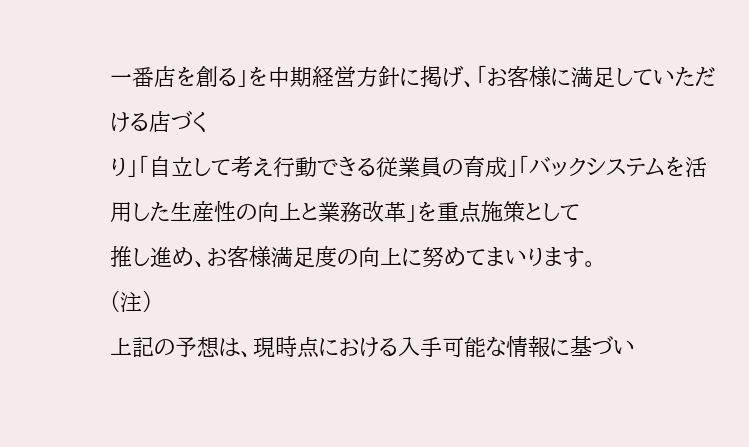一番店を創る」を中期経営方針に掲げ、「お客様に満足していただける店づく
り」「自立して考え行動できる従業員の育成」「バックシステムを活用した生産性の向上と業務改革」を重点施策として
推し進め、お客様満足度の向上に努めてまいります。
(注)
上記の予想は、現時点における入手可能な情報に基づい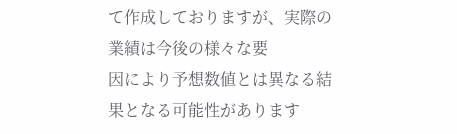て作成しておりますが、実際の業績は今後の様々な要
因により予想数値とは異なる結果となる可能性があります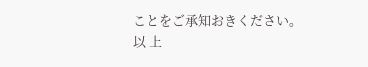ことをご承知おきください。
以 上